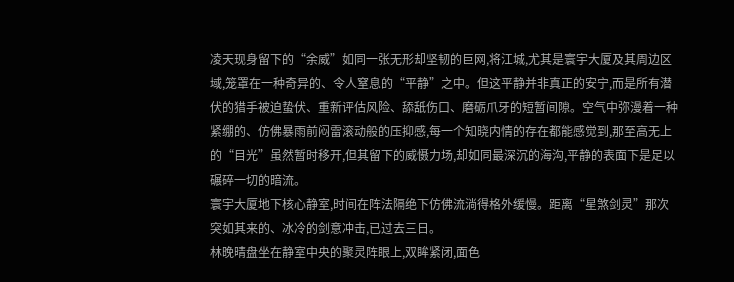凌天现身留下的“余威”如同一张无形却坚韧的巨网,将江城,尤其是寰宇大厦及其周边区域,笼罩在一种奇异的、令人窒息的“平静”之中。但这平静并非真正的安宁,而是所有潜伏的猎手被迫蛰伏、重新评估风险、舔舐伤口、磨砺爪牙的短暂间隙。空气中弥漫着一种紧绷的、仿佛暴雨前闷雷滚动般的压抑感,每一个知晓内情的存在都能感觉到,那至高无上的“目光”虽然暂时移开,但其留下的威慑力场,却如同最深沉的海沟,平静的表面下是足以碾碎一切的暗流。
寰宇大厦地下核心静室,时间在阵法隔绝下仿佛流淌得格外缓慢。距离“星煞剑灵”那次突如其来的、冰冷的剑意冲击,已过去三日。
林晚晴盘坐在静室中央的聚灵阵眼上,双眸紧闭,面色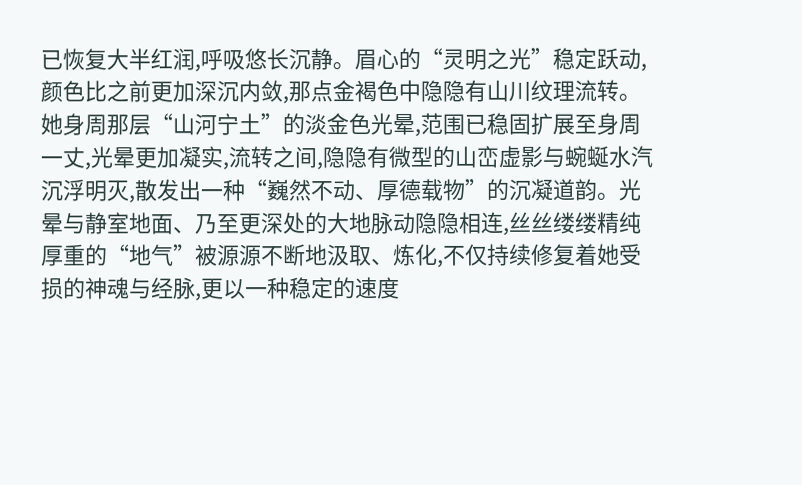已恢复大半红润,呼吸悠长沉静。眉心的“灵明之光”稳定跃动,颜色比之前更加深沉内敛,那点金褐色中隐隐有山川纹理流转。她身周那层“山河宁土”的淡金色光晕,范围已稳固扩展至身周一丈,光晕更加凝实,流转之间,隐隐有微型的山峦虚影与蜿蜒水汽沉浮明灭,散发出一种“巍然不动、厚德载物”的沉凝道韵。光晕与静室地面、乃至更深处的大地脉动隐隐相连,丝丝缕缕精纯厚重的“地气”被源源不断地汲取、炼化,不仅持续修复着她受损的神魂与经脉,更以一种稳定的速度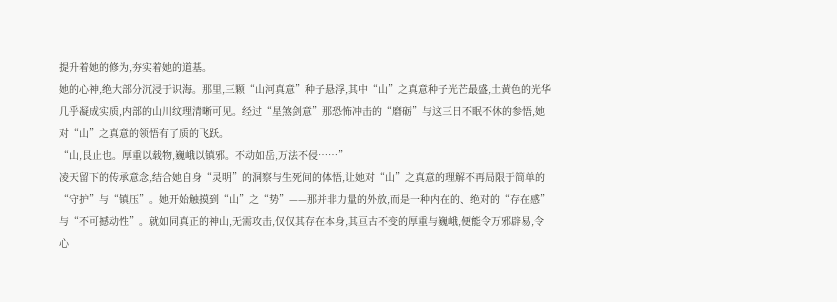提升着她的修为,夯实着她的道基。
她的心神,绝大部分沉浸于识海。那里,三颗“山河真意”种子悬浮,其中“山”之真意种子光芒最盛,土黄色的光华几乎凝成实质,内部的山川纹理清晰可见。经过“星煞剑意”那恐怖冲击的“磨砺”与这三日不眠不休的参悟,她对“山”之真意的领悟有了质的飞跃。
“山,艮止也。厚重以载物,巍峨以镇邪。不动如岳,万法不侵……”
凌天留下的传承意念,结合她自身“灵明”的洞察与生死间的体悟,让她对“山”之真意的理解不再局限于简单的“守护”与“镇压”。她开始触摸到“山”之“势”——那并非力量的外放,而是一种内在的、绝对的“存在感”与“不可撼动性”。就如同真正的神山,无需攻击,仅仅其存在本身,其亘古不变的厚重与巍峨,便能令万邪辟易,令心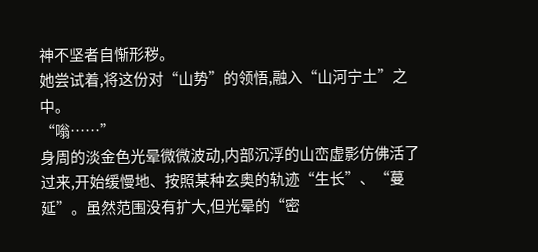神不坚者自惭形秽。
她尝试着,将这份对“山势”的领悟,融入“山河宁土”之中。
“嗡……”
身周的淡金色光晕微微波动,内部沉浮的山峦虚影仿佛活了过来,开始缓慢地、按照某种玄奥的轨迹“生长”、“蔓延”。虽然范围没有扩大,但光晕的“密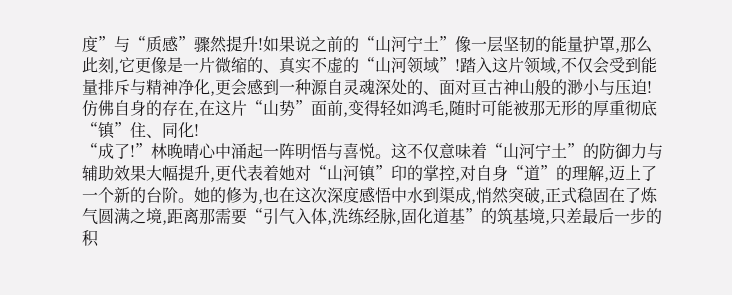度”与“质感”骤然提升!如果说之前的“山河宁土”像一层坚韧的能量护罩,那么此刻,它更像是一片微缩的、真实不虚的“山河领域”!踏入这片领域,不仅会受到能量排斥与精神净化,更会感到一种源自灵魂深处的、面对亘古神山般的渺小与压迫!仿佛自身的存在,在这片“山势”面前,变得轻如鸿毛,随时可能被那无形的厚重彻底“镇”住、同化!
“成了!”林晚晴心中涌起一阵明悟与喜悦。这不仅意味着“山河宁土”的防御力与辅助效果大幅提升,更代表着她对“山河镇”印的掌控,对自身“道”的理解,迈上了一个新的台阶。她的修为,也在这次深度感悟中水到渠成,悄然突破,正式稳固在了炼气圆满之境,距离那需要“引气入体,洗练经脉,固化道基”的筑基境,只差最后一步的积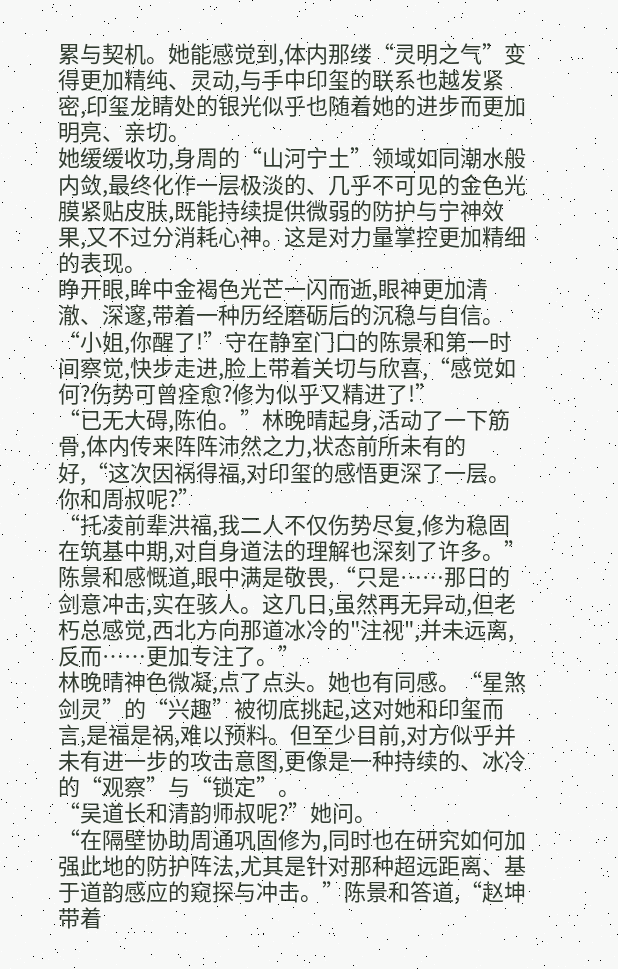累与契机。她能感觉到,体内那缕“灵明之气”变得更加精纯、灵动,与手中印玺的联系也越发紧密,印玺龙睛处的银光似乎也随着她的进步而更加明亮、亲切。
她缓缓收功,身周的“山河宁土”领域如同潮水般内敛,最终化作一层极淡的、几乎不可见的金色光膜紧贴皮肤,既能持续提供微弱的防护与宁神效果,又不过分消耗心神。这是对力量掌控更加精细的表现。
睁开眼,眸中金褐色光芒一闪而逝,眼神更加清澈、深邃,带着一种历经磨砺后的沉稳与自信。
“小姐,你醒了!”守在静室门口的陈景和第一时间察觉,快步走进,脸上带着关切与欣喜,“感觉如何?伤势可曾痊愈?修为似乎又精进了!”
“已无大碍,陈伯。”林晚晴起身,活动了一下筋骨,体内传来阵阵沛然之力,状态前所未有的好,“这次因祸得福,对印玺的感悟更深了一层。你和周叔呢?”
“托凌前辈洪福,我二人不仅伤势尽复,修为稳固在筑基中期,对自身道法的理解也深刻了许多。”陈景和感慨道,眼中满是敬畏,“只是……那日的剑意冲击,实在骇人。这几日,虽然再无异动,但老朽总感觉,西北方向那道冰冷的"注视",并未远离,反而……更加专注了。”
林晚晴神色微凝,点了点头。她也有同感。“星煞剑灵”的“兴趣”被彻底挑起,这对她和印玺而言,是福是祸,难以预料。但至少目前,对方似乎并未有进一步的攻击意图,更像是一种持续的、冰冷的“观察”与“锁定”。
“吴道长和清韵师叔呢?”她问。
“在隔壁协助周通巩固修为,同时也在研究如何加强此地的防护阵法,尤其是针对那种超远距离、基于道韵感应的窥探与冲击。”陈景和答道,“赵坤带着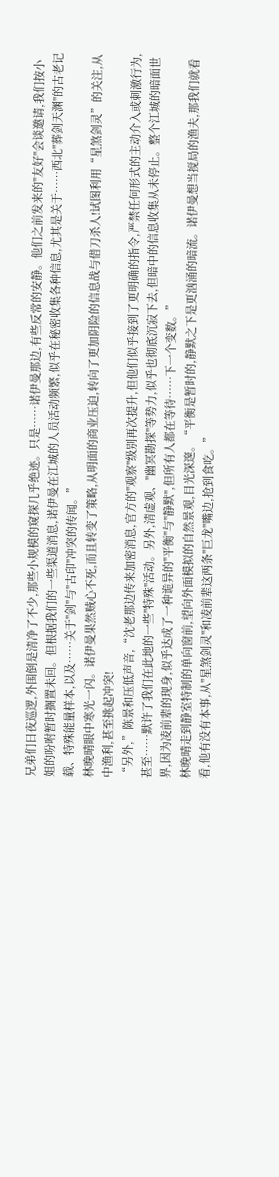兄弟们日夜巡逻,外围倒是清净了不少,那些小规模的窥探几乎绝迹。只是……诺伊曼那边,有些反常的安静。他们之前发来的"友好"会谈邀请,我们按小姐的吩咐暂时搁置未回。但根据我们的一些渠道消息,诺伊曼在江城的人员活动频繁,似乎在秘密收集各种信息,尤其是关于……西北"葬剑天渊"的古老记载、特殊能量样本,以及……关于"剑"与"古印"冲突的传闻。”
林晚晴眼中寒光一闪。诺伊曼果然贼心不死,而且转变了策略,从明面的商业压迫,转向了更加阴险的信息战与借刀杀人!试图利用“星煞剑灵”的关注,从中渔利,甚至挑起冲突!
“另外,”陈景和压低声音,“沈老那边传来加密消息,官方的"观察"级别再次提升,但他们似乎接到了更明确的指令,严禁任何形式的主动介入或刺激行为,甚至……默许了我们在此地的一些"特殊"活动。另外,清虚观、"幽冥勘探"等势力,似乎也彻底沉寂下去,但暗中的信息收集从未停止。整个江城的暗面世界,因为凌前辈的现身,似乎达成了一种诡异的"平衡"与"静默",但所有人都在等待……下一个变数。”
林晚晴走到静室特制的单向窗前,望向外面模拟的自然景观,目光深邃。“平衡是暂时的,静默之下是更汹涌的暗流。诺伊曼想当搅局的渔夫,那我们就看看,他有没有本事,从"星煞剑灵"和凌前辈这两条"巨龙"嘴边,抢到食吃。”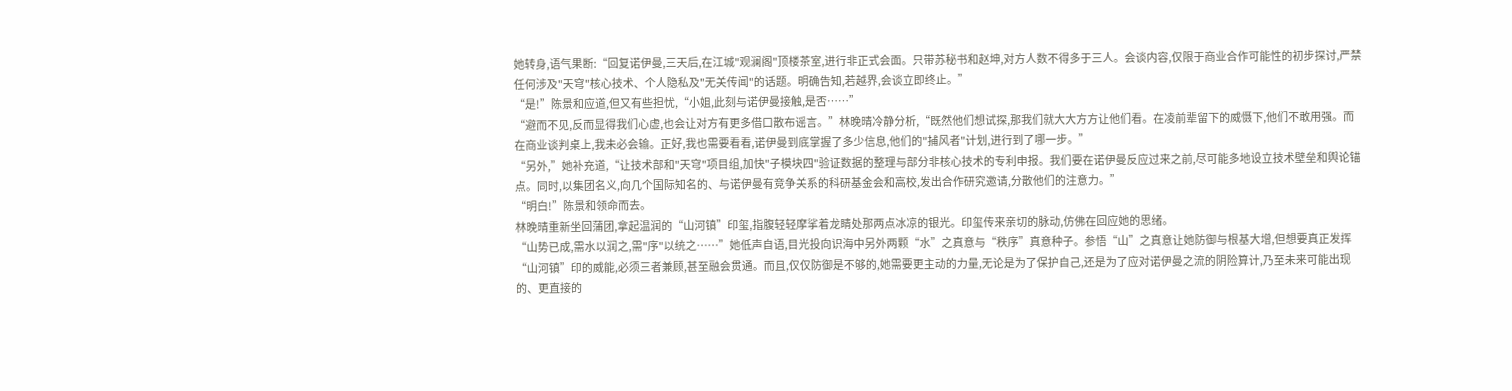她转身,语气果断:“回复诺伊曼,三天后,在江城"观澜阁"顶楼茶室,进行非正式会面。只带苏秘书和赵坤,对方人数不得多于三人。会谈内容,仅限于商业合作可能性的初步探讨,严禁任何涉及"天穹"核心技术、个人隐私及"无关传闻"的话题。明确告知,若越界,会谈立即终止。”
“是!”陈景和应道,但又有些担忧,“小姐,此刻与诺伊曼接触,是否……”
“避而不见,反而显得我们心虚,也会让对方有更多借口散布谣言。”林晚晴冷静分析,“既然他们想试探,那我们就大大方方让他们看。在凌前辈留下的威慑下,他们不敢用强。而在商业谈判桌上,我未必会输。正好,我也需要看看,诺伊曼到底掌握了多少信息,他们的"捕风者"计划,进行到了哪一步。”
“另外,”她补充道,“让技术部和"天穹"项目组,加快"子模块四"验证数据的整理与部分非核心技术的专利申报。我们要在诺伊曼反应过来之前,尽可能多地设立技术壁垒和舆论锚点。同时,以集团名义,向几个国际知名的、与诺伊曼有竞争关系的科研基金会和高校,发出合作研究邀请,分散他们的注意力。”
“明白!”陈景和领命而去。
林晚晴重新坐回蒲团,拿起温润的“山河镇”印玺,指腹轻轻摩挲着龙睛处那两点冰凉的银光。印玺传来亲切的脉动,仿佛在回应她的思绪。
“山势已成,需水以润之,需"序"以统之……”她低声自语,目光投向识海中另外两颗“水”之真意与“秩序”真意种子。参悟“山”之真意让她防御与根基大增,但想要真正发挥“山河镇”印的威能,必须三者兼顾,甚至融会贯通。而且,仅仅防御是不够的,她需要更主动的力量,无论是为了保护自己,还是为了应对诺伊曼之流的阴险算计,乃至未来可能出现的、更直接的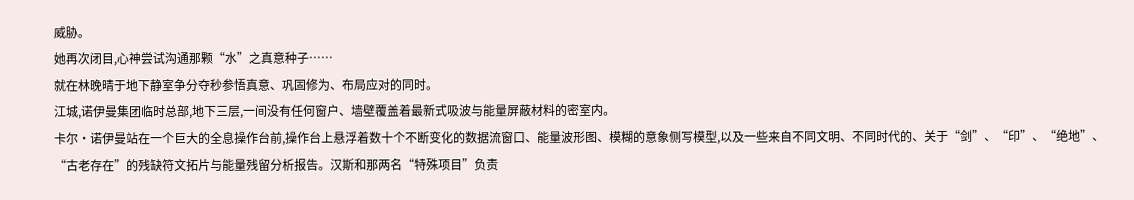威胁。
她再次闭目,心神尝试沟通那颗“水”之真意种子……
就在林晚晴于地下静室争分夺秒参悟真意、巩固修为、布局应对的同时。
江城,诺伊曼集团临时总部,地下三层,一间没有任何窗户、墙壁覆盖着最新式吸波与能量屏蔽材料的密室内。
卡尔·诺伊曼站在一个巨大的全息操作台前,操作台上悬浮着数十个不断变化的数据流窗口、能量波形图、模糊的意象侧写模型,以及一些来自不同文明、不同时代的、关于“剑”、“印”、“绝地”、“古老存在”的残缺符文拓片与能量残留分析报告。汉斯和那两名“特殊项目”负责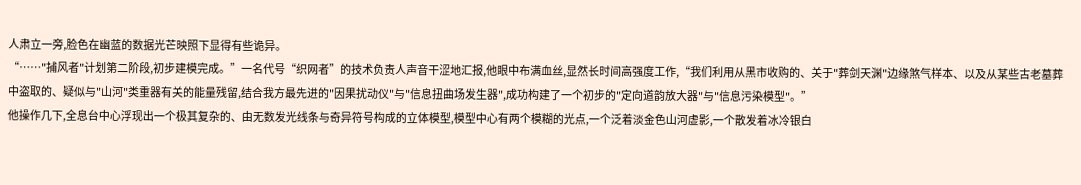人肃立一旁,脸色在幽蓝的数据光芒映照下显得有些诡异。
“……"捕风者"计划第二阶段,初步建模完成。”一名代号“织网者”的技术负责人声音干涩地汇报,他眼中布满血丝,显然长时间高强度工作,“我们利用从黑市收购的、关于"葬剑天渊"边缘煞气样本、以及从某些古老墓葬中盗取的、疑似与"山河"类重器有关的能量残留,结合我方最先进的"因果扰动仪"与"信息扭曲场发生器",成功构建了一个初步的"定向道韵放大器"与"信息污染模型"。”
他操作几下,全息台中心浮现出一个极其复杂的、由无数发光线条与奇异符号构成的立体模型,模型中心有两个模糊的光点,一个泛着淡金色山河虚影,一个散发着冰冷银白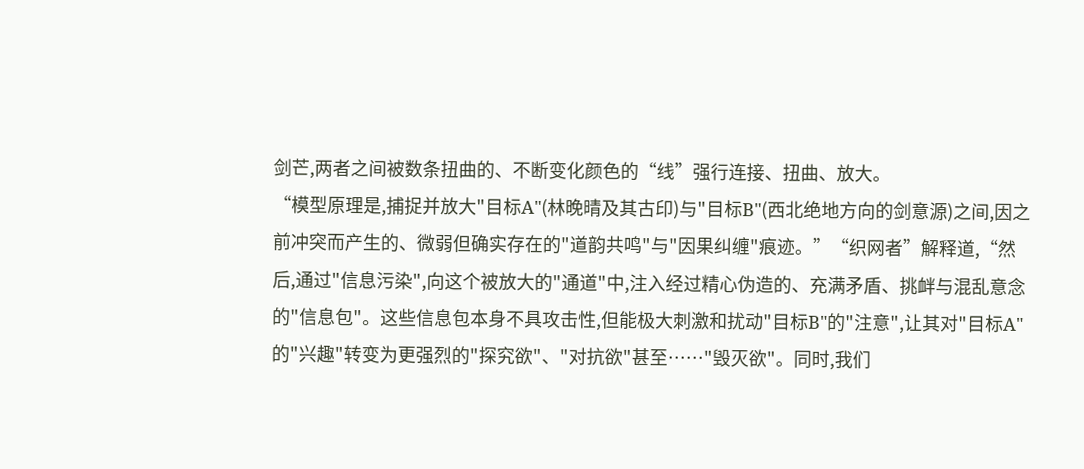剑芒,两者之间被数条扭曲的、不断变化颜色的“线”强行连接、扭曲、放大。
“模型原理是,捕捉并放大"目标A"(林晚晴及其古印)与"目标B"(西北绝地方向的剑意源)之间,因之前冲突而产生的、微弱但确实存在的"道韵共鸣"与"因果纠缠"痕迹。”“织网者”解释道,“然后,通过"信息污染",向这个被放大的"通道"中,注入经过精心伪造的、充满矛盾、挑衅与混乱意念的"信息包"。这些信息包本身不具攻击性,但能极大刺激和扰动"目标B"的"注意",让其对"目标A"的"兴趣"转变为更强烈的"探究欲"、"对抗欲"甚至……"毁灭欲"。同时,我们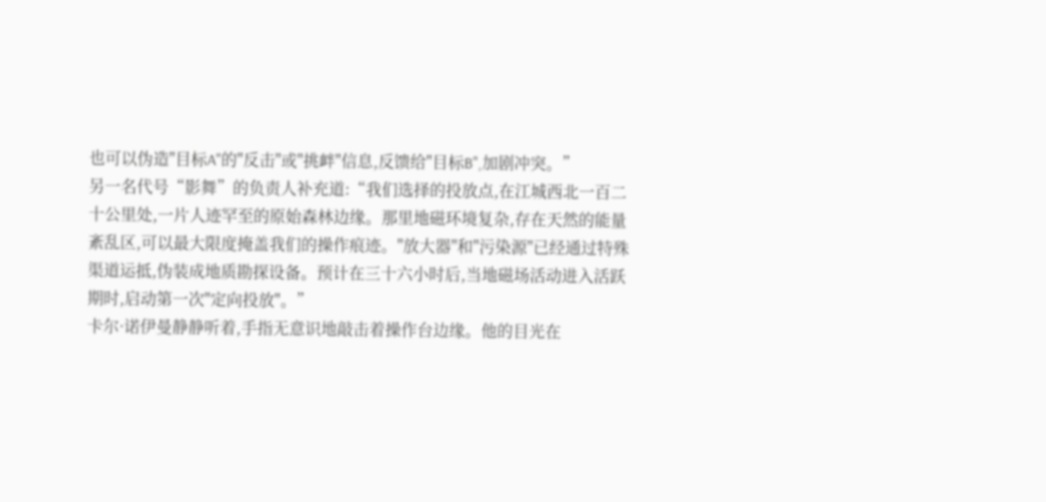也可以伪造"目标A"的"反击"或"挑衅"信息,反馈给"目标B",加剧冲突。”
另一名代号“影舞”的负责人补充道:“我们选择的投放点,在江城西北一百二十公里处,一片人迹罕至的原始森林边缘。那里地磁环境复杂,存在天然的能量紊乱区,可以最大限度掩盖我们的操作痕迹。"放大器"和"污染源"已经通过特殊渠道运抵,伪装成地质勘探设备。预计在三十六小时后,当地磁场活动进入活跃期时,启动第一次"定向投放"。”
卡尔·诺伊曼静静听着,手指无意识地敲击着操作台边缘。他的目光在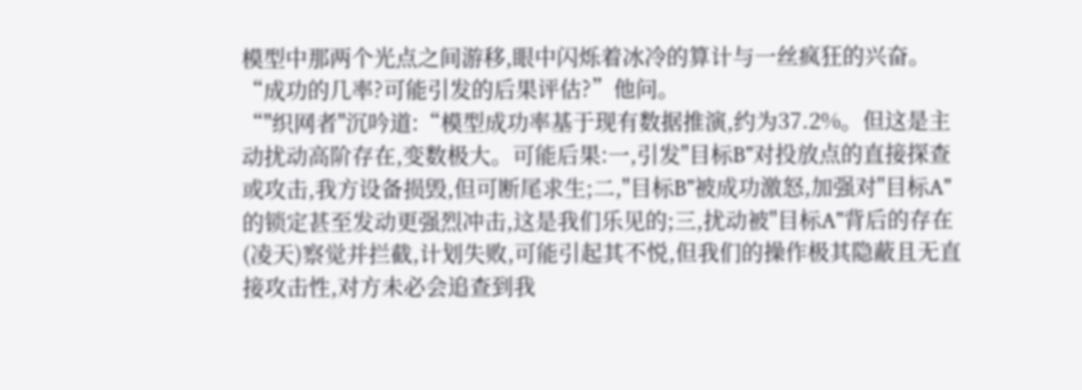模型中那两个光点之间游移,眼中闪烁着冰冷的算计与一丝疯狂的兴奋。
“成功的几率?可能引发的后果评估?”他问。
“"织网者"沉吟道:“模型成功率基于现有数据推演,约为37.2%。但这是主动扰动高阶存在,变数极大。可能后果:一,引发"目标B"对投放点的直接探查或攻击,我方设备损毁,但可断尾求生;二,"目标B"被成功激怒,加强对"目标A"的锁定甚至发动更强烈冲击,这是我们乐见的;三,扰动被"目标A"背后的存在(凌天)察觉并拦截,计划失败,可能引起其不悦,但我们的操作极其隐蔽且无直接攻击性,对方未必会追查到我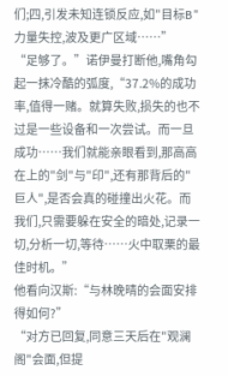们;四,引发未知连锁反应,如"目标B"力量失控,波及更广区域……”
“足够了。”诺伊曼打断他,嘴角勾起一抹冷酷的弧度,“37.2%的成功率,值得一赌。就算失败,损失的也不过是一些设备和一次尝试。而一旦成功……我们就能亲眼看到,那高高在上的"剑"与"印",还有那背后的"巨人",是否会真的碰撞出火花。而我们,只需要躲在安全的暗处,记录一切,分析一切,等待……火中取栗的最佳时机。”
他看向汉斯:“与林晚晴的会面安排得如何?”
“对方已回复,同意三天后在"观澜阁"会面,但提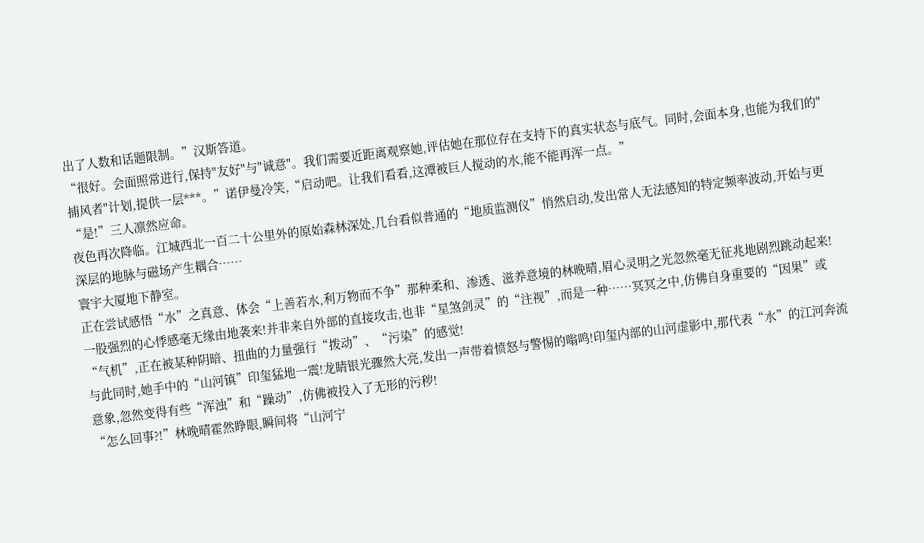出了人数和话题限制。”汉斯答道。
“很好。会面照常进行,保持"友好"与"诚意"。我们需要近距离观察她,评估她在那位存在支持下的真实状态与底气。同时,会面本身,也能为我们的"捕风者"计划,提供一层***。”诺伊曼冷笑,“启动吧。让我们看看,这潭被巨人搅动的水,能不能再浑一点。”
“是!”三人凛然应命。
夜色再次降临。江城西北一百二十公里外的原始森林深处,几台看似普通的“地质监测仪”悄然启动,发出常人无法感知的特定频率波动,开始与更深层的地脉与磁场产生耦合……
寰宇大厦地下静室。
正在尝试感悟“水”之真意、体会“上善若水,利万物而不争”那种柔和、渗透、滋养意境的林晚晴,眉心灵明之光忽然毫无征兆地剧烈跳动起来!
一股强烈的心悸感毫无缘由地袭来!并非来自外部的直接攻击,也非“星煞剑灵”的“注视”,而是一种……冥冥之中,仿佛自身重要的“因果”或“气机”,正在被某种阴暗、扭曲的力量强行“拨动”、“污染”的感觉!
与此同时,她手中的“山河镇”印玺猛地一震!龙睛银光骤然大亮,发出一声带着愤怒与警惕的嗡鸣!印玺内部的山河虚影中,那代表“水”的江河奔流意象,忽然变得有些“浑浊”和“躁动”,仿佛被投入了无形的污秽!
“怎么回事?!”林晚晴霍然睁眼,瞬间将“山河宁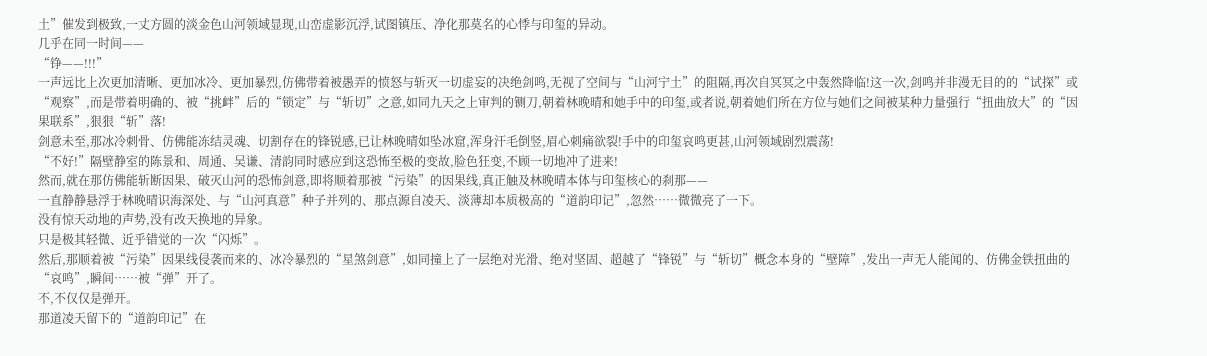土”催发到极致,一丈方圆的淡金色山河领域显现,山峦虚影沉浮,试图镇压、净化那莫名的心悸与印玺的异动。
几乎在同一时间——
“铮——!!!”
一声远比上次更加清晰、更加冰冷、更加暴烈,仿佛带着被愚弄的愤怒与斩灭一切虚妄的决绝剑鸣,无视了空间与“山河宁土”的阻隔,再次自冥冥之中轰然降临!这一次,剑鸣并非漫无目的的“试探”或“观察”,而是带着明确的、被“挑衅”后的“锁定”与“斩切”之意,如同九天之上审判的铡刀,朝着林晚晴和她手中的印玺,或者说,朝着她们所在方位与她们之间被某种力量强行“扭曲放大”的“因果联系”,狠狠“斩”落!
剑意未至,那冰冷刺骨、仿佛能冻结灵魂、切割存在的锋锐感,已让林晚晴如坠冰窟,浑身汗毛倒竖,眉心刺痛欲裂!手中的印玺哀鸣更甚,山河领域剧烈震荡!
“不好!”隔壁静室的陈景和、周通、吴谦、清韵同时感应到这恐怖至极的变故,脸色狂变,不顾一切地冲了进来!
然而,就在那仿佛能斩断因果、破灭山河的恐怖剑意,即将顺着那被“污染”的因果线,真正触及林晚晴本体与印玺核心的刹那——
一直静静悬浮于林晚晴识海深处、与“山河真意”种子并列的、那点源自凌天、淡薄却本质极高的“道韵印记”,忽然……微微亮了一下。
没有惊天动地的声势,没有改天换地的异象。
只是极其轻微、近乎错觉的一次“闪烁”。
然后,那顺着被“污染”因果线侵袭而来的、冰冷暴烈的“星煞剑意”,如同撞上了一层绝对光滑、绝对坚固、超越了“锋锐”与“斩切”概念本身的“壁障”,发出一声无人能闻的、仿佛金铁扭曲的“哀鸣”,瞬间……被“弹”开了。
不,不仅仅是弹开。
那道凌天留下的“道韵印记”在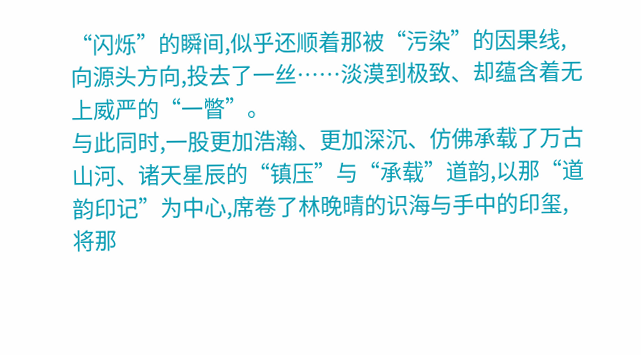“闪烁”的瞬间,似乎还顺着那被“污染”的因果线,向源头方向,投去了一丝……淡漠到极致、却蕴含着无上威严的“一瞥”。
与此同时,一股更加浩瀚、更加深沉、仿佛承载了万古山河、诸天星辰的“镇压”与“承载”道韵,以那“道韵印记”为中心,席卷了林晚晴的识海与手中的印玺,将那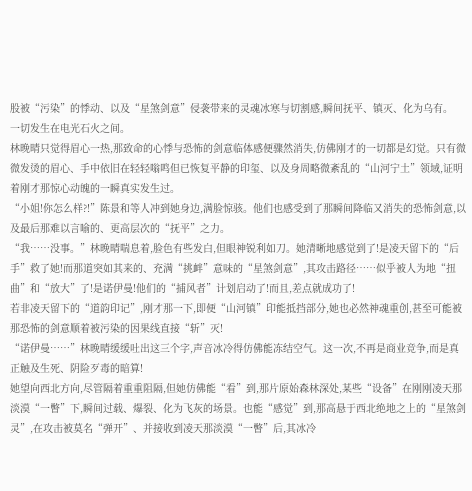股被“污染”的悸动、以及“星煞剑意”侵袭带来的灵魂冰寒与切割感,瞬间抚平、镇灭、化为乌有。
一切发生在电光石火之间。
林晚晴只觉得眉心一热,那致命的心悸与恐怖的剑意临体感便骤然消失,仿佛刚才的一切都是幻觉。只有微微发烫的眉心、手中依旧在轻轻嗡鸣但已恢复平静的印玺、以及身周略微紊乱的“山河宁土”领域,证明着刚才那惊心动魄的一瞬真实发生过。
“小姐!你怎么样?!”陈景和等人冲到她身边,满脸惊骇。他们也感受到了那瞬间降临又消失的恐怖剑意,以及最后那难以言喻的、更高层次的“抚平”之力。
“我……没事。”林晚晴喘息着,脸色有些发白,但眼神锐利如刀。她清晰地感觉到了!是凌天留下的“后手”救了她!而那道突如其来的、充满“挑衅”意味的“星煞剑意”,其攻击路径……似乎被人为地“扭曲”和“放大”了!是诺伊曼!他们的“捕风者”计划启动了!而且,差点就成功了!
若非凌天留下的“道韵印记”,刚才那一下,即便“山河镇”印能抵挡部分,她也必然神魂重创,甚至可能被那恐怖的剑意顺着被污染的因果线直接“斩”灭!
“诺伊曼……”林晚晴缓缓吐出这三个字,声音冰冷得仿佛能冻结空气。这一次,不再是商业竞争,而是真正触及生死、阴险歹毒的暗算!
她望向西北方向,尽管隔着重重阻隔,但她仿佛能“看”到,那片原始森林深处,某些“设备”在刚刚凌天那淡漠“一瞥”下,瞬间过载、爆裂、化为飞灰的场景。也能“感觉”到,那高悬于西北绝地之上的“星煞剑灵”,在攻击被莫名“弹开”、并接收到凌天那淡漠“一瞥”后,其冰冷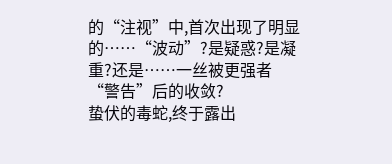的“注视”中,首次出现了明显的……“波动”?是疑惑?是凝重?还是……一丝被更强者“警告”后的收敛?
蛰伏的毒蛇,终于露出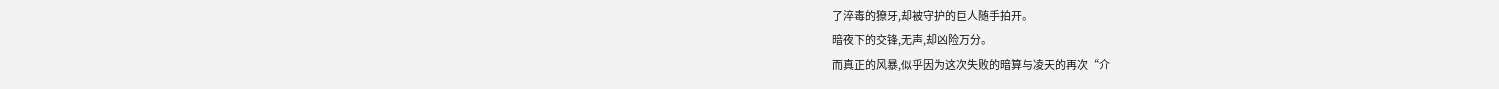了淬毒的獠牙,却被守护的巨人随手拍开。
暗夜下的交锋,无声,却凶险万分。
而真正的风暴,似乎因为这次失败的暗算与凌天的再次“介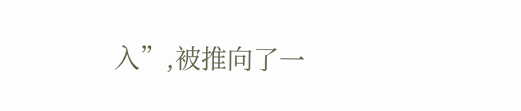入”,被推向了一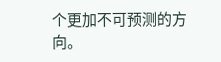个更加不可预测的方向。